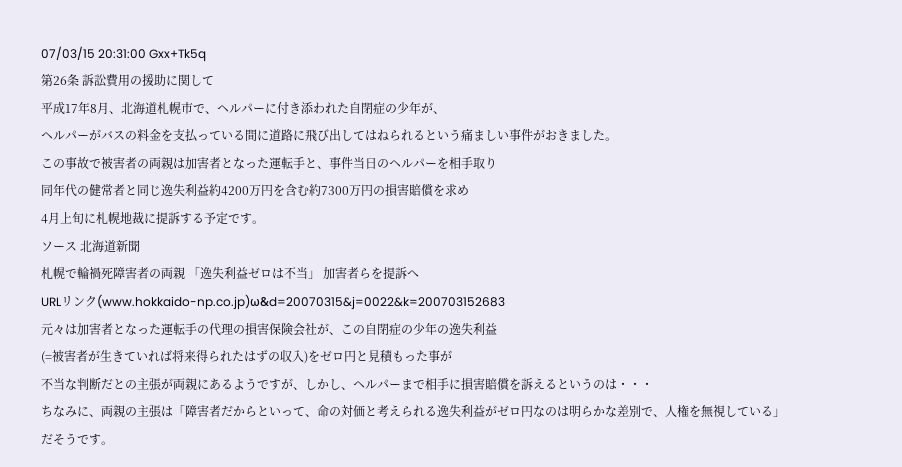07/03/15 20:31:00 Gxx+Tk5q
第26条 訴訟費用の援助に関して
平成17年8月、北海道札幌市で、ヘルパーに付き添われた自閉症の少年が、
ヘルパーがバスの料金を支払っている間に道路に飛び出してはねられるという痛ましい事件がおきました。
この事故で被害者の両親は加害者となった運転手と、事件当日のヘルパーを相手取り
同年代の健常者と同じ逸失利益約4200万円を含む約7300万円の損害賠償を求め
4月上旬に札幌地裁に提訴する予定です。
ソース 北海道新聞
札幌で輪禍死障害者の両親 「逸失利益ゼロは不当」 加害者らを提訴へ
URLリンク(www.hokkaido-np.co.jp)ω&d=20070315&j=0022&k=200703152683
元々は加害者となった運転手の代理の損害保険会社が、この自閉症の少年の逸失利益
(=被害者が生きていれば将来得られたはずの収入)をゼロ円と見積もった事が
不当な判断だとの主張が両親にあるようですが、しかし、ヘルパーまで相手に損害賠償を訴えるというのは・・・
ちなみに、両親の主張は「障害者だからといって、命の対価と考えられる逸失利益がゼロ円なのは明らかな差別で、人権を無視している」
だそうです。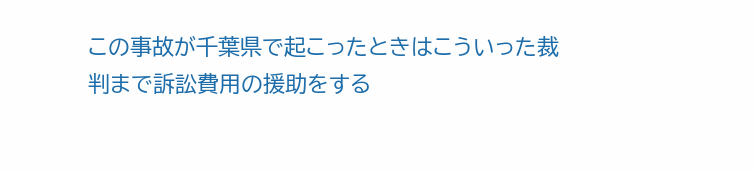この事故が千葉県で起こったときはこういった裁判まで訴訟費用の援助をする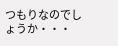つもりなのでしょうか・・・